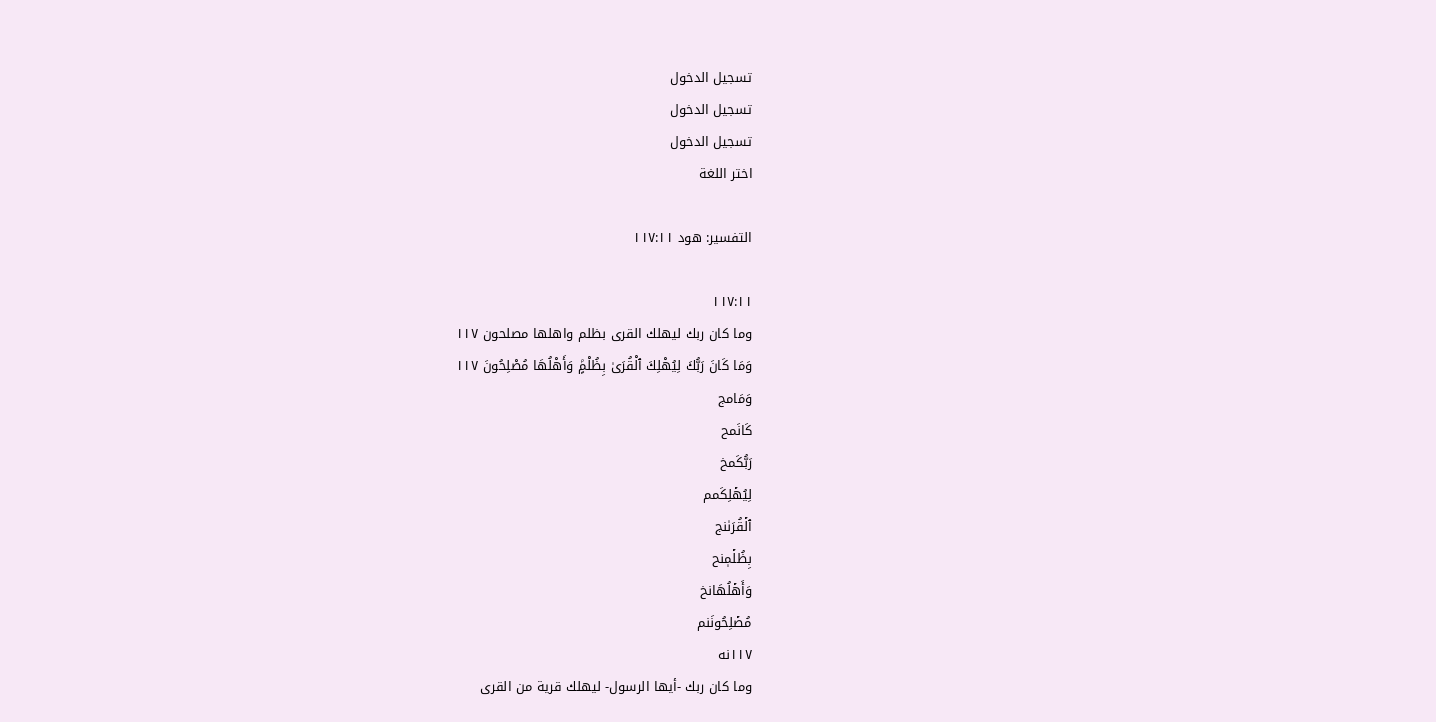تسجيل الدخول
تسجيل الدخول
تسجيل الدخول
اختر اللغة

التفسير: هود ١١٧:١١

١١٧:١١
وما كان ربك ليهلك القرى بظلم واهلها مصلحون ١١٧
وَمَا كَانَ رَبُّكَ لِيُهْلِكَ ٱلْقُرَىٰ بِظُلْمٍۢ وَأَهْلُهَا مُصْلِحُونَ ١١٧
وَمَامج
كَانَمح
رَبُّكَمخ
لِيُهۡلِكَمم
ٱلۡقُرَىٰنج
بِظُلۡمٖنح
وَأَهۡلُهَانخ
مُصۡلِحُونَنم
١١٧نه
وما كان ربك -أيها الرسول- ليهلك قرية من القرى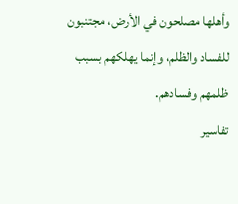وأهلها مصلحون في الأرض، مجتنبون للفساد والظلم، وإنما يهلكهم بسبب ظلمهم وفسادهم.
تفاسير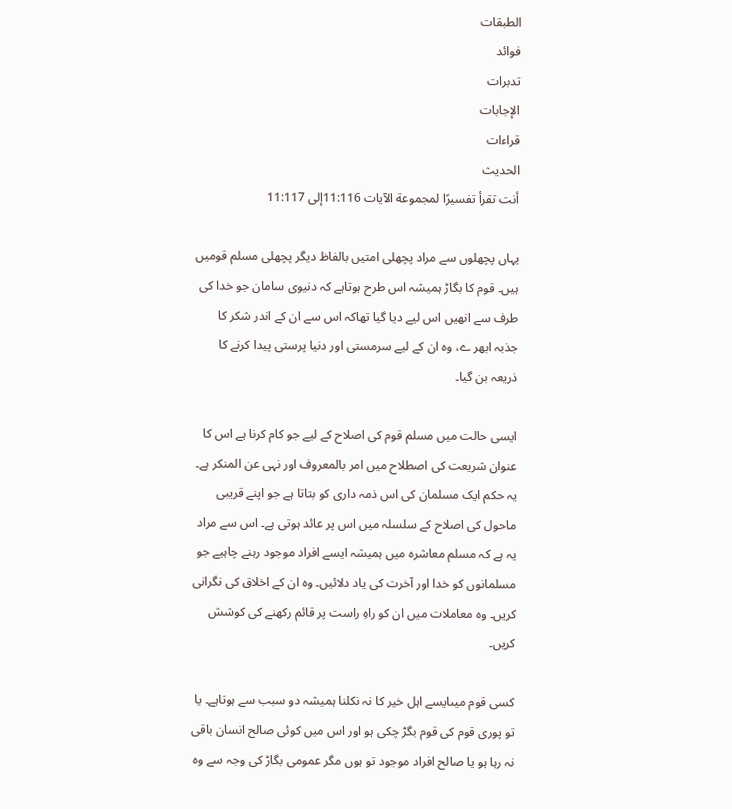الطبقات
فوائد
تدبرات
الإجابات
قراءات
الحديث
أنت تقرأ تفسيرًا لمجموعة الآيات 11:116إلى 11:117

یہاں پچھلوں سے مراد پچھلی امتیں بالفاظ دیگر پچھلی مسلم قومیں ہیں۔ قوم کا بگاڑ ہمیشہ اس طرح ہوتاہے کہ دنیوی سامان جو خدا کی طرف سے انھیں اس لیے دیا گیا تھاکہ اس سے ان کے اندر شکر کا جذبہ ابھر ے، وہ ان کے لیے سرمستی اور دنیا پرستی پیدا کرنے کا ذریعہ بن گیا۔

ایسی حالت میں مسلم قوم کی اصلاح کے لیے جو کام کرنا ہے اس کا عنوان شریعت کی اصطلاح میں امر بالمعروف اور نہی عن المنکر ہے۔ یہ حکم ایک مسلمان کی اس ذمہ داری کو بتاتا ہے جو اپنے قریبی ماحول کی اصلاح کے سلسلہ میں اس پر عائد ہوتی ہے۔ اس سے مراد یہ ہے کہ مسلم معاشرہ میں ہمیشہ ایسے افراد موجود رہنے چاہیے جو مسلمانوں کو خدا اور آخرت کی یاد دلائیں۔ وہ ان کے اخلاق کی نگرانی کریں۔ وہ معاملات میں ان کو راہِ راست پر قائم رکھنے کی کوشش کریں۔

کسی قوم میںایسے اہل خیر کا نہ نکلنا ہمیشہ دو سبب سے ہوتاہے۔ یا تو پوری قوم کی قوم بگڑ چکی ہو اور اس میں کوئی صالح انسان باقی نہ رہا ہو یا صالح افراد موجود تو ہوں مگر عمومی بگاڑ کی وجہ سے وہ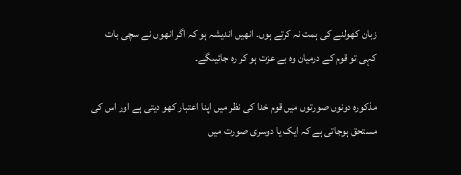زبان کھولنے کی ہمت نہ کرتے ہوں۔ انھیں اندیشہ ہو کہ اگر انھوں نے سچی بات کہی تو قوم کے درمیان وہ بے عزت ہو کر رہ جائیںگے۔

مذکورہ دونوں صورتوں میں قوم خدا کی نظر میں اپنا اعتبار کھو دیتی ہے اور اس کی مستحق ہوجاتی ہے کہ ایک یا دوسری صورت میں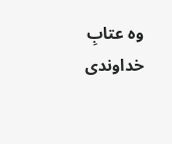وہ عتابِ خداوندی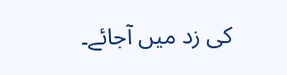کی زد میں آجائے۔